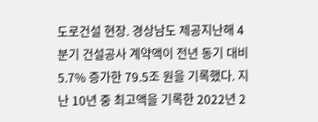도로건설 현장. 경상남도 제공지난해 4분기 건설공사 계약액이 전년 동기 대비 5.7% 증가한 79.5조 원을 기록했다. 지난 10년 중 최고액을 기록한 2022년 2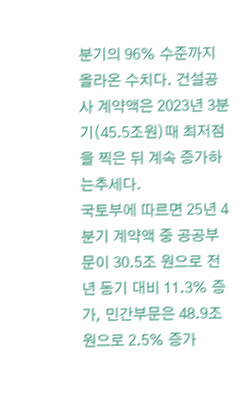분기의 96% 수준까지 올라온 수치다. 건설공사 계약액은 2023년 3분기(45.5조원)때 최저점을 찍은 뒤 계속 증가하는추세다.
국토부에 따르면 25년 4분기 계약액 중 공공부문이 30.5조 원으로 전년 동기 대비 11.3% 증가, 민간부문은 48.9조 원으로 2.5% 증가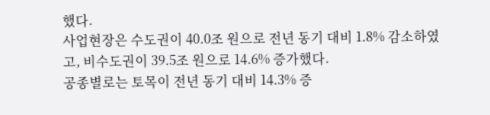했다.
사업현장은 수도권이 40.0조 원으로 전년 동기 대비 1.8% 감소하였고, 비수도권이 39.5조 원으로 14.6% 증가했다.
공종별로는 토목이 전년 동기 대비 14.3% 증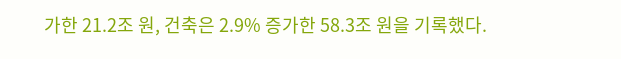가한 21.2조 원, 건축은 2.9% 증가한 58.3조 원을 기록했다.